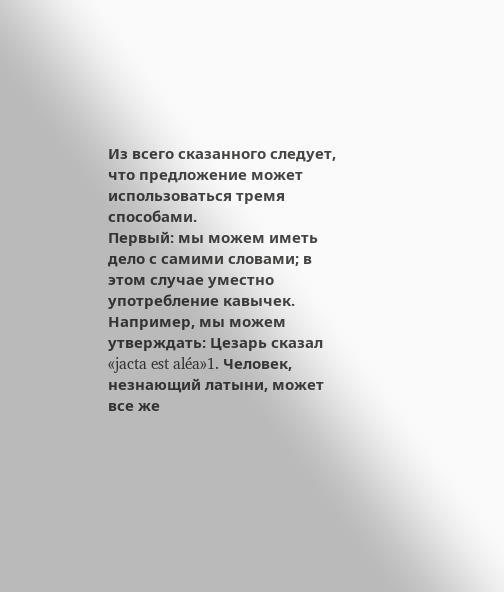Из всего сказанного следует, что предложение может использоваться тремя способами.
Первый: мы можем иметь дело с самими словами; в этом случае уместно употребление кавычек. Например, мы можем утверждать: Цезарь сказал «jacta est aléa»1. Человек, незнающий латыни, может все же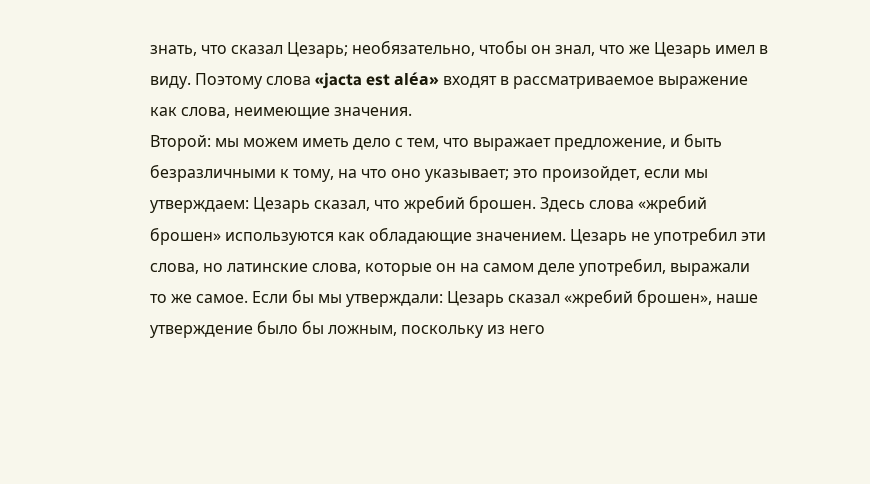знать, что сказал Цезарь; необязательно, чтобы он знал, что же Цезарь имел в виду. Поэтому слова «jacta est aléa» входят в рассматриваемое выражение как слова, неимеющие значения.
Второй: мы можем иметь дело с тем, что выражает предложение, и быть безразличными к тому, на что оно указывает; это произойдет, если мы утверждаем: Цезарь сказал, что жребий брошен. Здесь слова «жребий брошен» используются как обладающие значением. Цезарь не употребил эти слова, но латинские слова, которые он на самом деле употребил, выражали то же самое. Если бы мы утверждали: Цезарь сказал «жребий брошен», наше утверждение было бы ложным, поскольку из него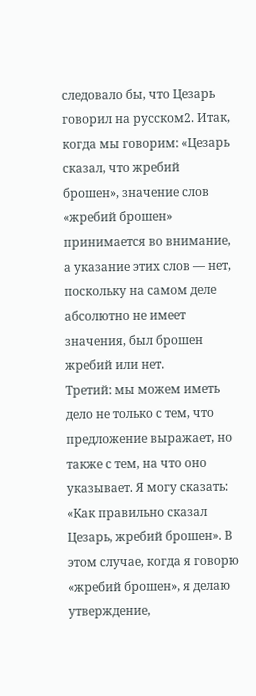следовало бы, что Цезарь говорил на русском2. Итак, когда мы говорим: «Цезарь сказал, что жребий брошен», значение слов «жребий брошен» принимается во внимание, а указание этих слов — нет, поскольку на самом деле абсолютно не имеет значения, был брошен жребий или нет.
Третий: мы можем иметь дело не только с тем, что предложение выражает, но также с тем, на что оно указывает. Я могу сказать: «Как правильно сказал Цезарь, жребий брошен». В этом случае, когда я говорю «жребий брошен», я делаю утверждение,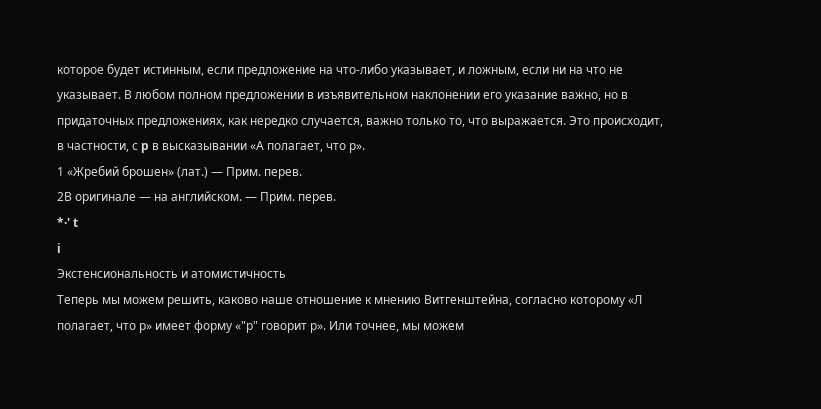которое будет истинным, если предложение на что-либо указывает, и ложным, если ни на что не указывает. В любом полном предложении в изъявительном наклонении его указание важно, но в придаточных предложениях, как нередко случается, важно только то, что выражается. Это происходит, в частности, с p в высказывании «А полагает, что р».
1 «Жребий брошен» (лат.) — Прим. перев.
2В оригинале — на английском. — Прим. перев.
*·' t
i
Экстенсиональность и атомистичность
Теперь мы можем решить, каково наше отношение к мнению Витгенштейна, согласно которому «Л полагает, что р» имеет форму «"р" говорит р». Или точнее, мы можем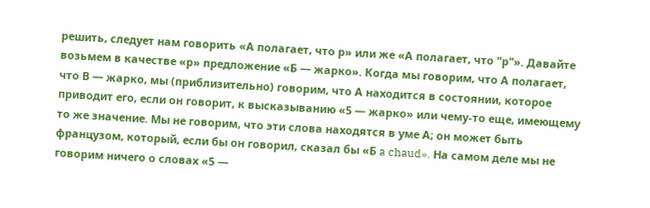решить, следует нам говорить «А полагает, что р» или же «А полагает, что "р"». Давайте возьмем в качестве «р» предложение «Б — жарко». Когда мы говорим, что А полагает, что В — жарко, мы (приблизительно) говорим, что А находится в состоянии, которое приводит его, если он говорит, к высказыванию «5 — жарко» или чему-то еще, имеющему то же значение. Мы не говорим, что эти слова находятся в уме А; он может быть французом, который, если бы он говорил, сказал бы «Б a chaud». На самом деле мы не говорим ничего о словах «5 —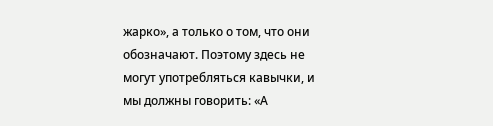жарко», а только о том, что они обозначают. Поэтому здесь не могут употребляться кавычки, и мы должны говорить: «А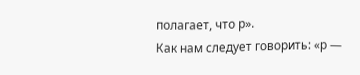полагает, что р».
Как нам следует говорить: «р —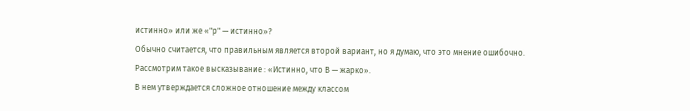истинно» или же «"р" — истинно»?
Обычно считается, что правильным является второй вариант, но я думаю, что это мнение ошибочно.
Рассмотрим такое высказывание : «Истинно, что В — жарко».
В нем утверждается сложное отношение между классом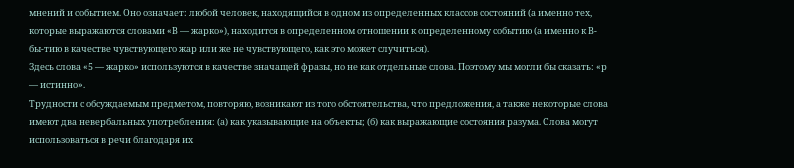мнений и событием. Оно означает: любой человек, находящийся в одном из определенных классов состояний (а именно тех, которые выражаются словами «В — жарко»), находится в определенном отношении к определенному событию (а именно к В-бы-тию в качестве чувствующего жар или же не чувствующего, как это может случиться).
Здесь слова «5 — жарко» используются в качестве значащей фразы, но не как отдельные слова. Поэтому мы могли бы сказать: «р — истинно».
Трудности с обсуждаемым предметом, повторяю, возникают из того обстоятельства, что предложения, а также некоторые слова имеют два невербальных употребления: (а) как указывающие на объекты; (б) как выражающие состояния разума. Слова могут использоваться в речи благодаря их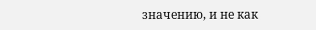значению, и не как